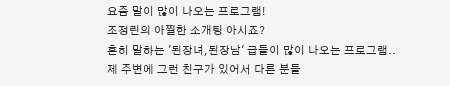요즘 말이 많이 나오는 프로그램!
조정린의 아찔한 소개팅 아시죠?
흔히 말하는 '된장녀,된장남' 급들이 많이 나오는 프로그램..
제 주변에 그런 친구가 있어서 다른 분들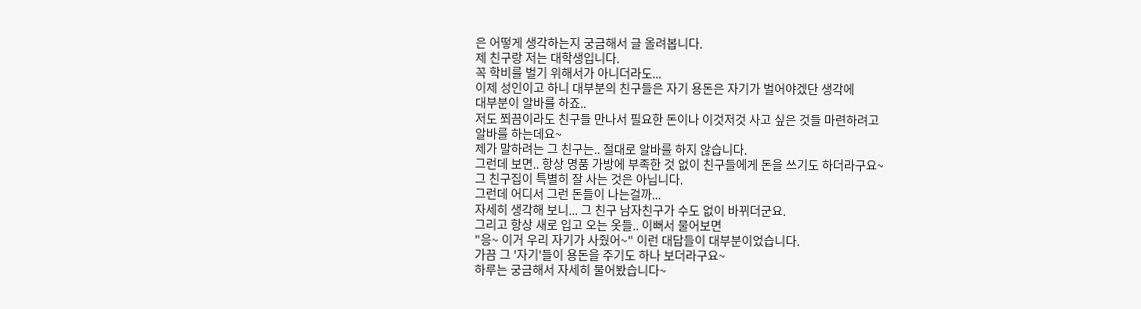은 어떻게 생각하는지 궁금해서 글 올려봅니다.
제 친구랑 저는 대학생입니다.
꼭 학비를 벌기 위해서가 아니더라도...
이제 성인이고 하니 대부분의 친구들은 자기 용돈은 자기가 벌어야겠단 생각에
대부분이 알바를 하죠..
저도 쬐끔이라도 친구들 만나서 필요한 돈이나 이것저것 사고 싶은 것들 마련하려고
알바를 하는데요~
제가 말하려는 그 친구는.. 절대로 알바를 하지 않습니다.
그런데 보면.. 항상 명품 가방에 부족한 것 없이 친구들에게 돈을 쓰기도 하더라구요~
그 친구집이 특별히 잘 사는 것은 아닙니다.
그런데 어디서 그런 돈들이 나는걸까...
자세히 생각해 보니... 그 친구 남자친구가 수도 없이 바뀌더군요.
그리고 항상 새로 입고 오는 옷들.. 이뻐서 물어보면
"응~ 이거 우리 자기가 사줬어~" 이런 대답들이 대부분이었습니다.
가끔 그 '자기'들이 용돈을 주기도 하나 보더라구요~
하루는 궁금해서 자세히 물어봤습니다~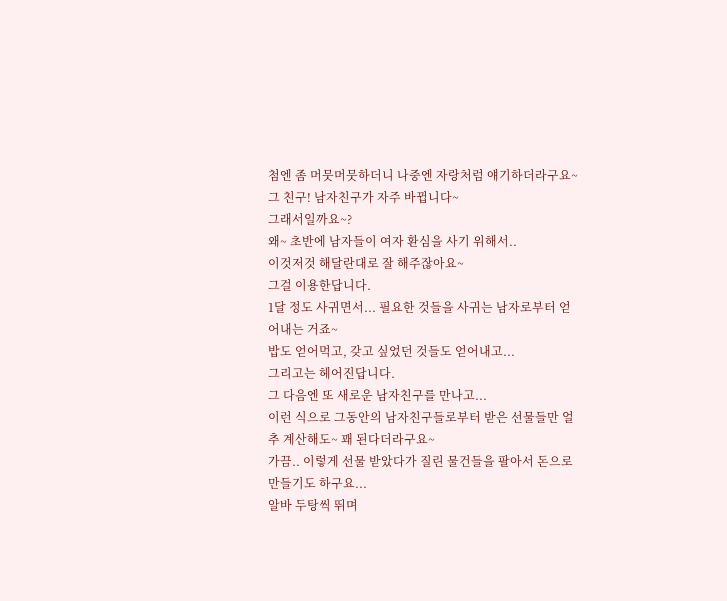첨엔 좀 머뭇머뭇하더니 나중엔 자랑처럼 얘기하더라구요~
그 친구! 남자친구가 자주 바뀝니다~
그래서일까요~?
왜~ 초반에 남자들이 여자 환심을 사기 위해서..
이것저것 해달란대로 잘 해주잖아요~
그걸 이용한답니다.
1달 정도 사귀면서... 필요한 것들을 사귀는 남자로부터 얻어내는 거죠~
밥도 얻어먹고, 갖고 싶었던 것들도 얻어내고...
그리고는 헤어진답니다.
그 다음엔 또 새로운 남자친구를 만나고...
이런 식으로 그동안의 남자친구들로부터 받은 선물들만 얼추 계산해도~ 꽤 된다더라구요~
가끔.. 이렇게 선물 받았다가 질린 물건들을 팔아서 돈으로 만들기도 하구요...
알바 두탕씩 뛰며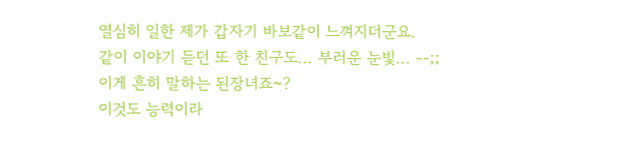열심히 일한 제가 갑자기 바보같이 느껴지더군요.
같이 이야기 듣던 또 한 친구도... 부러운 눈빛... --;;
이게 흔히 말하는 된장녀죠~?
이것도 능력이라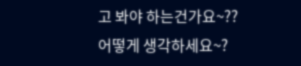고 봐야 하는건가요~??
어떻게 생각하세요~?